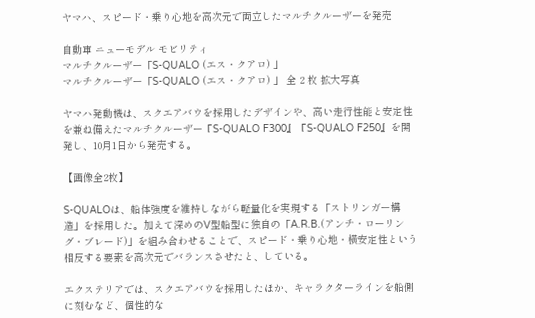ヤマハ、スピード・乗り心地を高次元で両立したマルチクルーザーを発売

自動車 ニューモデル モビリティ
マルチクルーザー「S-QUALO (エス・クアロ) 」
マルチクルーザー「S-QUALO (エス・クアロ) 」 全 2 枚 拡大写真

ヤマハ発動機は、スクエアバウを採用したデザインや、高い走行性能と安定性を兼ね備えたマルチクルーザー『S-QUALO F300』『S-QUALO F250』を開発し、10月1日から発売する。

【画像全2枚】

S-QUALOは、船体強度を維持しながら軽量化を実現する「ストリンガー構造」を採用した。加えて深めのV型船型に独自の「A.R.B.(アンチ・ローリング・ブレード)」を組み合わせることで、スピード・乗り心地・横安定性という相反する要素を高次元でバランスさせたと、している。

エクステリアでは、スクエアバウを採用したほか、キャラクターラインを船側に刻むなど、個性的な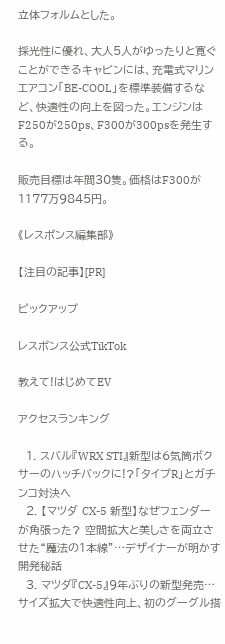立体フォルムとした。

採光性に優れ、大人5人がゆったりと寛ぐことができるキャビンには、充電式マリンエアコン「BE-COOL」を標準装備するなど、快適性の向上を図った。エンジンはF250が250ps、F300が300psを発生する。

販売目標は年間30隻。価格はF300が1177万9845円。

《レスポンス編集部》

【注目の記事】[PR]

ピックアップ

レスポンス公式TikTok

教えて!はじめてEV

アクセスランキング

  1. スバル『WRX STI』新型は6気筒ボクサーのハッチバックに!?「タイプR」とガチンコ対決へ
  2. 【マツダ CX-5 新型】なぜフェンダーが角張った? 空間拡大と美しさを両立させた“魔法の1本線”…デザイナーが明かす開発秘話
  3. マツダ『CX-5』9年ぶりの新型発売…サイズ拡大で快適性向上、初のグーグル搭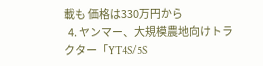載も 価格は330万円から
  4. ヤンマー、大規模農地向けトラクター「YT4S/5S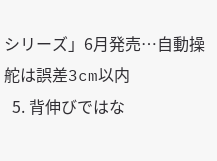シリーズ」6月発売…自動操舵は誤差3cm以内
  5. 背伸びではな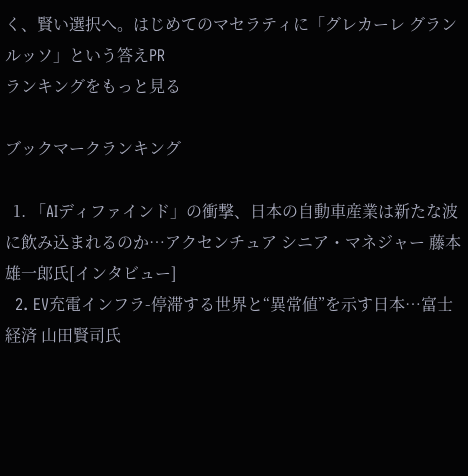く、賢い選択へ。はじめてのマセラティに「グレカーレ グランルッソ」という答えPR
ランキングをもっと見る

ブックマークランキング

  1. 「AIディファインド」の衝撃、日本の自動車産業は新たな波に飲み込まれるのか…アクセンチュア シニア・マネジャー 藤本雄一郎氏[インタビュー]
  2. EV充電インフラ-停滞する世界と“異常値”を示す日本…富士経済 山田賢司氏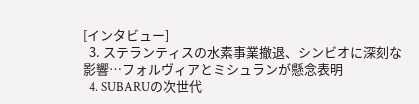[インタビュー]
  3. ステランティスの水素事業撤退、シンビオに深刻な影響…フォルヴィアとミシュランが懸念表明
  4. SUBARUの次世代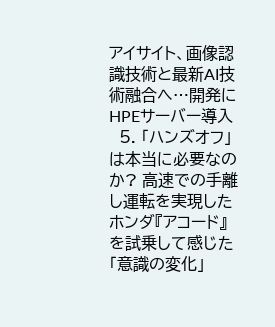アイサイト、画像認識技術と最新AI技術融合へ…開発にHPEサーバー導入
  5. 「ハンズオフ」は本当に必要なのか? 高速での手離し運転を実現したホンダ『アコード』を試乗して感じた「意識の変化」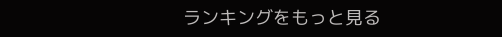ランキングをもっと見る